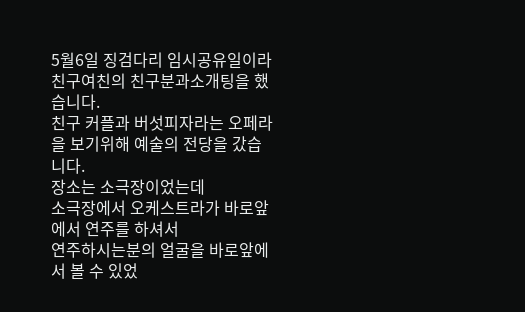5월6일 징검다리 임시공유일이라 친구여친의 친구분과소개팅을 했습니다.
친구 커플과 버섯피자라는 오페라을 보기위해 예술의 전당을 갔습니다.
장소는 소극장이었는데
소극장에서 오케스트라가 바로앞에서 연주를 하셔서
연주하시는분의 얼굴을 바로앞에서 볼 수 있었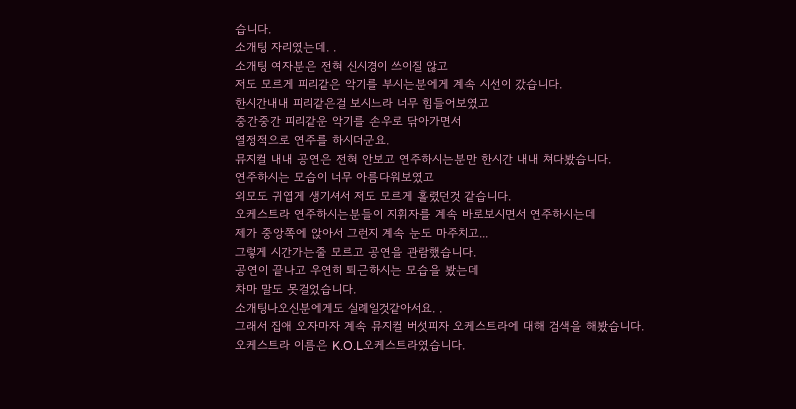습니다.
소개팅 자리였는데. .
소개팅 여자분은 전혀 신시경이 쓰이질 않고
저도 모르게 피리같은 악기를 부시는분에게 계속 시선이 갔습니다.
한시간내내 피리같은걸 보시느라 너무 힘들어보였고
중간중간 피리같운 악기를 손우로 닦아가면서
열정적으로 연주를 하시더군요.
뮤지컬 내내 공연은 전혀 안보고 연주하시는분만 한시간 내내 쳐다봤습니다.
연주하시는 모습이 너무 아름다워보였고
외모도 귀엽게 생기셔서 저도 모르게 홀렸던것 같습니다.
오케스트라 연주하시는분들이 지휘자를 계속 바로보시면서 연주하시는데
제가 중앙쪽에 앉아서 그런지 계속 눈도 마주치고...
그렇게 시간가는줄 모르고 공연을 관람했습니다.
공연이 끝나고 우연히 퇴근하시는 모습을 봤는데
차마 말도 못걸었습니다.
소개팅나오신분에게도 실례일것같아서요. .
그래서 집애 오자마자 계속 뮤지컬 버섯피자 오케스트라에 대해 검색을 해봤습니다.
오케스트라 이름은 K.O.L오케스트라였습니다.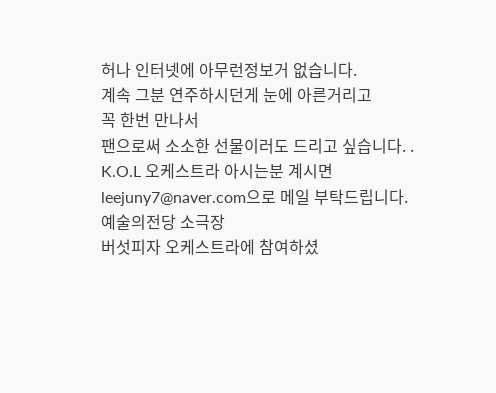허나 인터넷에 아무런정보거 없습니다.
계속 그분 연주하시던게 눈에 아른거리고
꼭 한번 만나서
팬으로써 소소한 선물이러도 드리고 싶습니다. .
K.O.L 오케스트라 아시는분 계시면 leejuny7@naver.com으로 메일 부탁드립니다.
예술의전당 소극장
버섯피자 오케스트라에 참여하셨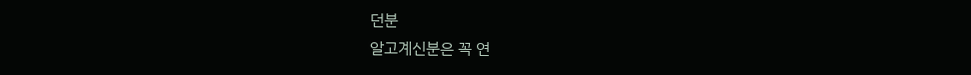던분
알고계신분은 꼭 연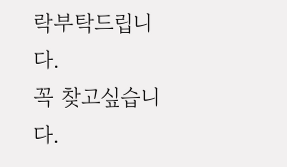락부탁드립니다.
꼭 찾고싶습니다.